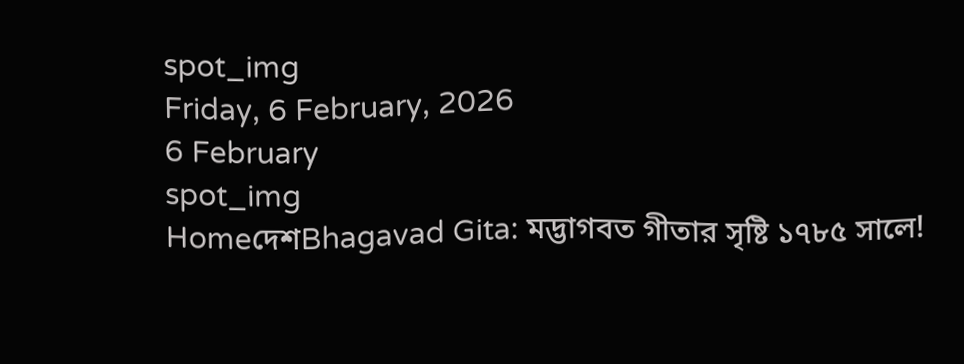spot_img
Friday, 6 February, 2026
6 February
spot_img
HomeদেশBhagavad Gita: মদ্ভাগবত গীতার সৃষ্টি ১৭৮৫ সালে!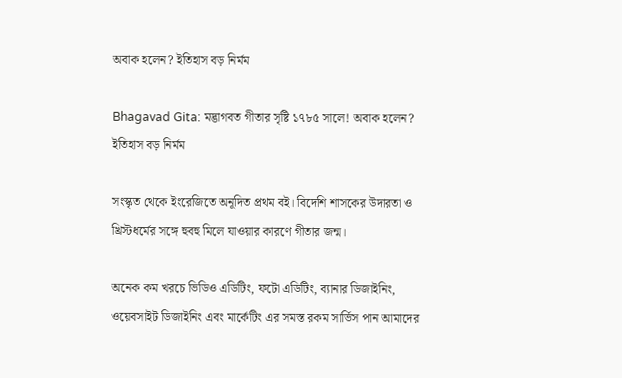অবাক হলেন? ইতিহাস বড় নির্মম

Bhagavad Gita: মদ্ভাগবত গীতার সৃষ্টি ১৭৮৫ সালে! অবাক হলেন? ইতিহাস বড় নির্মম

সংস্কৃত থেকে ইংরেজিতে অনূদিত প্রথম বই। বিদেশি শাসকের উদারতা ও খ্রিস্টধর্মের সঙ্গে হুবহু মিলে যাওয়ার কারণে গীতার জন্ম।

অনেক কম খরচে ভিডিও এডিটিং, ফটো এডিটিং, ব্যানার ডিজাইনিং, ওয়েবসাইট ডিজাইনিং এবং মার্কেটিং এর সমস্ত রকম সার্ভিস পান আমাদের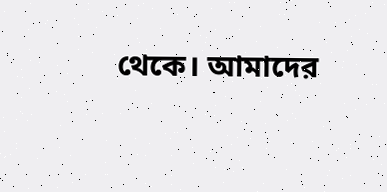থেকে। আমাদের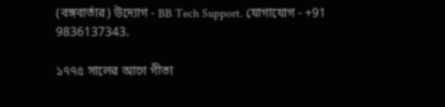(বঙ্গবার্তার) উদ্যোগ - BB Tech Support. যোগাযোগ - +91 9836137343.

১৭৭৫ সালের আগে গীতা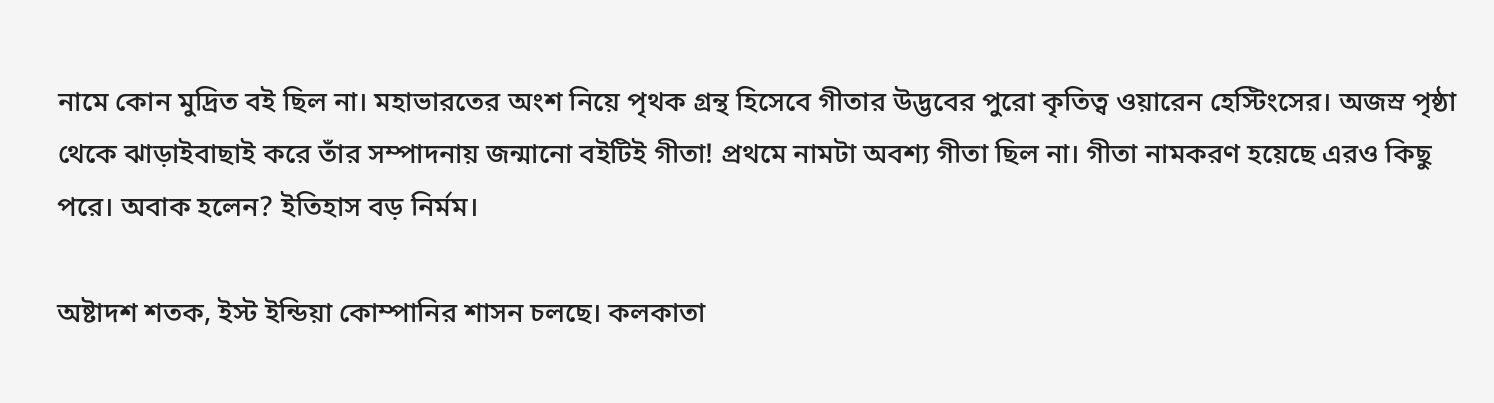নামে কোন মুদ্রিত বই ছিল না। মহাভারতের অংশ নিয়ে পৃথক গ্রন্থ হিসেবে গীতার উদ্ভবের পুরো কৃতিত্ব ওয়ারেন হেস্টিংসের। অজস্র পৃষ্ঠা থেকে ঝাড়াইবাছাই করে তাঁর সম্পাদনায় জন্মানো বইটিই গীতা! প্রথমে নামটা অবশ্য গীতা ছিল না। গীতা নামকরণ হয়েছে এরও কিছু পরে। অবাক হলেন? ইতিহাস বড় নির্মম।

অষ্টাদশ শতক, ইস্ট ইন্ডিয়া কোম্পানির শাসন চলছে। কলকাতা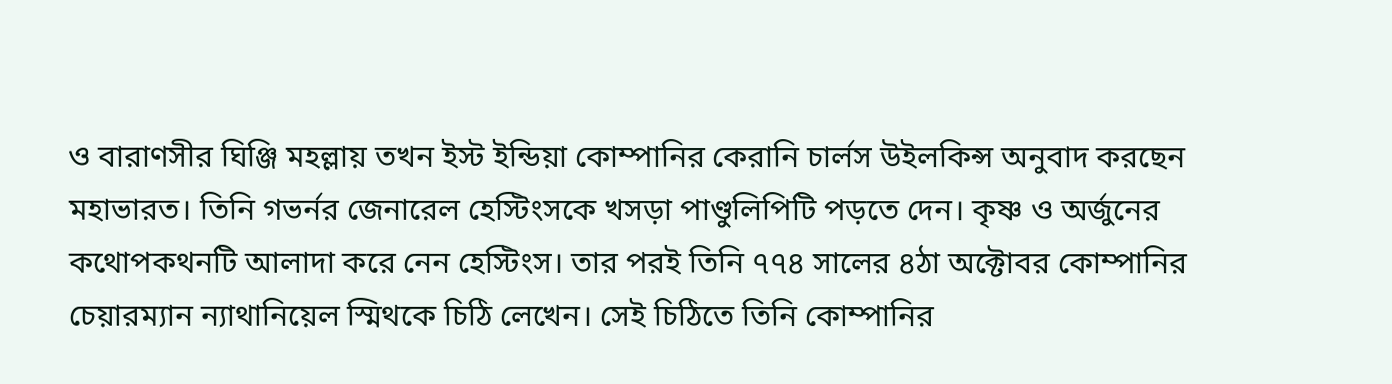ও বারাণসীর ঘিঞ্জি মহল্লায় তখন ইস্ট ইন্ডিয়া কোম্পানির কেরানি চার্লস উইলকিন্স অনুবাদ করছেন মহাভারত। তিনি গভর্নর জেনারেল হেস্টিংসকে খসড়া পাণ্ডুলিপিটি পড়তে দেন। কৃষ্ণ ও অর্জুনের কথোপকথনটি আলাদা করে নেন হেস্টিংস। তার পরই তিনি ৭৭৪ সালের ৪ঠা অক্টোবর কোম্পানির চেয়ারম্যান ন্যাথানিয়েল স্মিথকে চিঠি লেখেন। সেই চিঠিতে তিনি কোম্পানির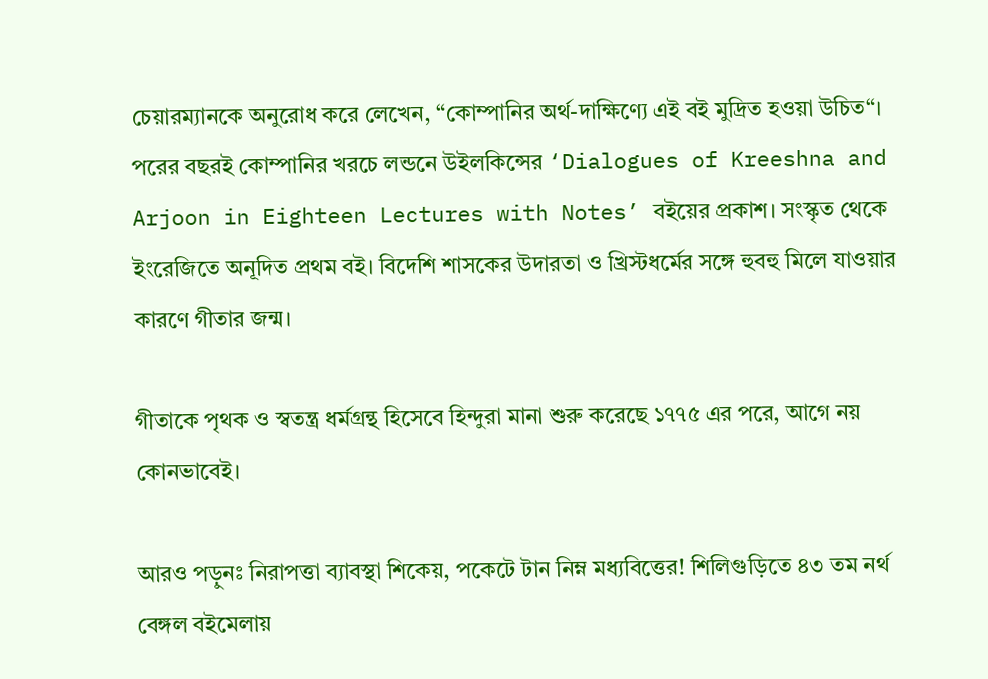চেয়ারম্যানকে অনুরোধ করে লেখেন, “কোম্পানির অর্থ-দাক্ষিণ্যে এই বই মুদ্রিত হওয়া উচিত“। পরের বছরই কোম্পানির খরচে লন্ডনে উইলকিন্সের ‘Dialogues of Kreeshna and Arjoon in Eighteen Lectures with Notes’ বইয়ের প্রকাশ। সংস্কৃত থেকে ইংরেজিতে অনূদিত প্রথম বই। বিদেশি শাসকের উদারতা ও খ্রিস্টধর্মের সঙ্গে হুবহু মিলে যাওয়ার কারণে গীতার জন্ম।

গীতাকে পৃথক ও স্বতন্ত্র ধর্মগ্রন্থ হিসেবে হিন্দুরা মানা শুরু করেছে ১৭৭৫ এর পরে, আগে নয় কোনভাবেই।

আরও পড়ুনঃ নিরাপত্তা ব্যাবস্থা শিকেয়, পকেটে টান নিম্ন মধ্যবিত্তের! শিলিগুড়িতে ৪৩ তম নর্থ বেঙ্গল বইমেলায়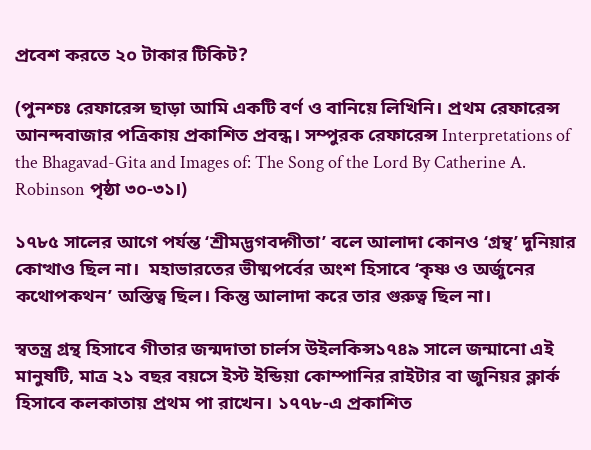প্রবেশ করতে ২০ টাকার টিকিট?

(পুনশ্চঃ রেফারেন্স ছাড়া আমি একটি বর্ণ ও বানিয়ে লিখিনি। প্রথম রেফারেন্স আনন্দবাজার পত্রিকায় প্রকাশিত প্রবন্ধ। সম্পুরক রেফারেন্স Interpretations of the Bhagavad-Gita and Images of: The Song of the Lord By Catherine A. Robinson পৃষ্ঠা ৩০-৩১।)

১৭৮৫ সালের আগে পর্যন্ত ‘শ্রীমদ্ভগবদ্গীতা’ বলে আলাদা কোনও ‘গ্রন্থ’ দুনিয়ার কোত্থাও ছিল না।  মহাভারতের ভীষ্মপর্বের অংশ হিসাবে ‘কৃষ্ণ ও অর্জুনের কথোপকথন’ অস্তিত্ব ছিল। কিন্তু আলাদা করে তার গুরুত্ব ছিল না।

স্বতন্ত্র গ্রন্থ হিসাবে গীতার জন্মদাতা চার্লস উইলকিন্স১৭৪৯ সালে জন্মানো এই মানুষটি, মাত্র ২১ বছর বয়সে ইস্ট ইন্ডিয়া কোম্পানির রাইটার বা জুনিয়র ক্লার্ক হিসাবে কলকাতায় প্রথম পা রাখেন। ১৭৭৮-এ প্রকাশিত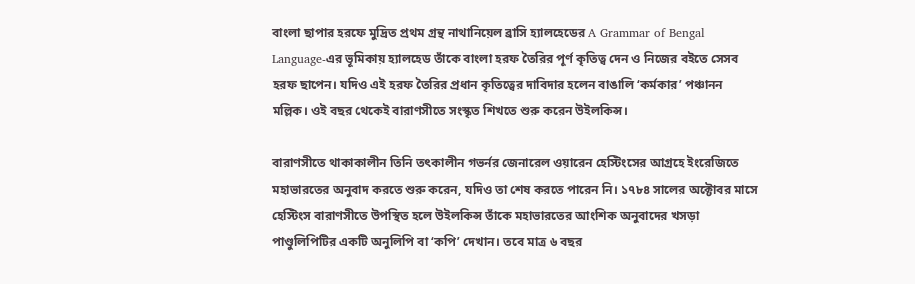বাংলা ছাপার হরফে মুদ্রিত প্রথম গ্রন্থ নাথানিয়েল ব্রাসি হ্যালহেডের A Grammar of Bengal Language-এর ভূমিকায় হ্যালহেড তাঁকে বাংলা হরফ তৈরির পূর্ণ কৃতিত্ব দেন ও নিজের বইতে সেসব হরফ ছাপেন। যদিও এই হরফ তৈরির প্রধান কৃতিত্বের দাবিদার হলেন বাঙালি ‘কর্মকার’ পঞ্চানন মল্লিক। ওই বছর থেকেই বারাণসীতে সংস্কৃত শিখতে শুরু করেন উইলকিন্স।

বারাণসীতে থাকাকালীন তিনি তৎকালীন গভর্নর জেনারেল ওয়ারেন হেস্টিংসের আগ্রহে ইংরেজিতে মহাভারতের অনুবাদ করতে শুরু করেন, যদিও তা শেষ করতে পারেন নি। ১৭৮৪ সালের অক্টোবর মাসে হেস্টিংস বারাণসীতে উপস্থিত হলে উইলকিন্স তাঁকে মহাভারতের আংশিক অনুবাদের খসড়া পাণ্ডুলিপিটির একটি অনুলিপি বা ‘কপি’ দেখান। তবে মাত্র ৬ বছর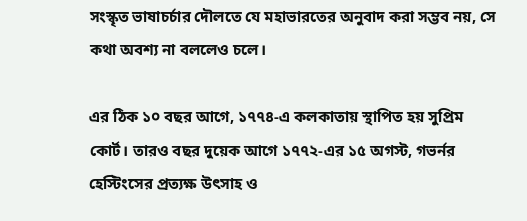সংস্কৃত ভাষাচর্চার দৌলতে যে মহাভারতের অনুবাদ করা সম্ভব নয়, সে কথা অবশ্য না বললেও চলে।

এর ঠিক ১০ বছর আগে, ১৭৭৪-এ কলকাতায় স্থাপিত হয় সুপ্রিম কোর্ট। তারও বছর দুয়েক আগে ১৭৭২-এর ১৫ অগস্ট, গভর্নর হেস্টিংসের প্রত্যক্ষ উৎসাহ ও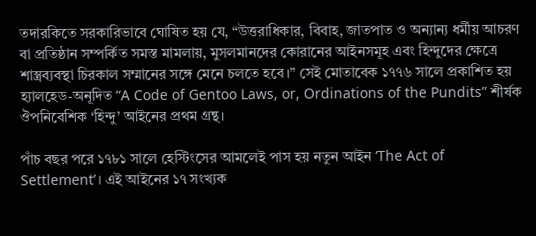তদারকিতে সরকারিভাবে ঘোষিত হয় যে, “উত্তরাধিকার, বিবাহ, জাতপাত ও অন্যান্য ধর্মীয় আচরণ বা প্রতিষ্ঠান সম্পর্কিত সমস্ত মামলায়, মুসলমানদের কোরানের আইনসমূহ এবং হিন্দুদের ক্ষেত্রে শাস্ত্রব্যবস্থা চিরকাল সম্মানের সঙ্গে মেনে চলতে হবে।” সেই মোতাবেক ১৭৭৬ সালে প্রকাশিত হয় হ্যালহেড-অনূদিত “A Code of Gentoo Laws, or, Ordinations of the Pundits” শীর্ষক ঔপনিবেশিক ‘হিন্দু’ আইনের প্রথম গ্রন্থ।

পাঁচ বছর পরে ১৭৮১ সালে হেস্টিংসের আমলেই পাস হয় নতুন আইন ‘The Act of Settlement’। এই আইনের ১৭ সংখ্যক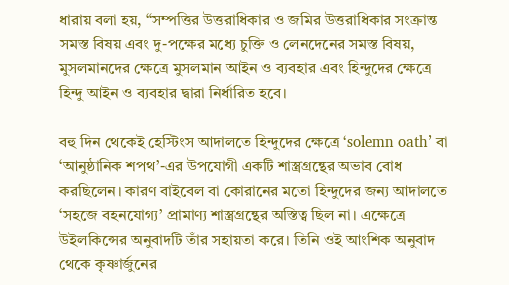ধারায় বলা হয়, “সম্পত্তির উত্তরাধিকার ও জমির উত্তরাধিকার সংক্রান্ত সমস্ত বিষয় এবং দু-পক্ষের মধ্যে চুক্তি ও লেনদেনের সমস্ত বিষয়, মুসলমানদের ক্ষেত্রে মুসলমান আইন ও ব্যবহার এবং হিন্দুদের ক্ষেত্রে হিন্দু আইন ও ব্যবহার দ্বারা নির্ধারিত হবে।

বহু দিন থেকেই হেস্টিংস আদালতে হিন্দুদের ক্ষেত্রে ‘solemn oath’ বা ‘আনুষ্ঠানিক শপথ’-এর উপযোগী একটি শাস্ত্রগ্রন্থের অভাব বোধ করছিলেন। কারণ বাইবেল বা কোরানের মতো হিন্দুদের জন্য আদালতে ‘সহজে বহনযোগ্য’ প্রামাণ্য শাস্ত্রগ্রন্থের অস্তিত্ব ছিল না। এক্ষেত্রে উইলকিন্সের অনুবাদটি তাঁর সহায়তা করে। তিনি ওই আংশিক অনুবাদ থেকে কৃষ্ণার্জুনের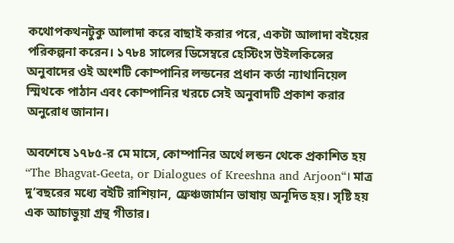কথোপকথনটুকু আলাদা করে বাছাই করার পরে, একটা আলাদা বইয়ের পরিকল্পনা করেন। ১৭৮৪ সালের ডিসেম্বরে হেস্টিংস উইলকিন্সের অনুবাদের ওই অংশটি কোম্পানির লন্ডনের প্রধান কর্তা ন্যাথানিয়েল স্মিথকে পাঠান এবং কোম্পানির খরচে সেই অনুবাদটি প্রকাশ করার অনুরোধ জানান।

অবশেষে ১৭৮৫-র মে মাসে, কোম্পানির অর্থে লন্ডন থেকে প্রকাশিত হয় “The Bhagvat-Geeta, or Dialogues of Kreeshna and Arjoon“। মাত্র দু’বছরের মধ্যে বইটি রাশিয়ান, ফ্রেঞ্চজার্মান ভাষায় অনূদিত হয়। সৃষ্টি হয় এক আচাভুয়া গ্রন্থ গীতার।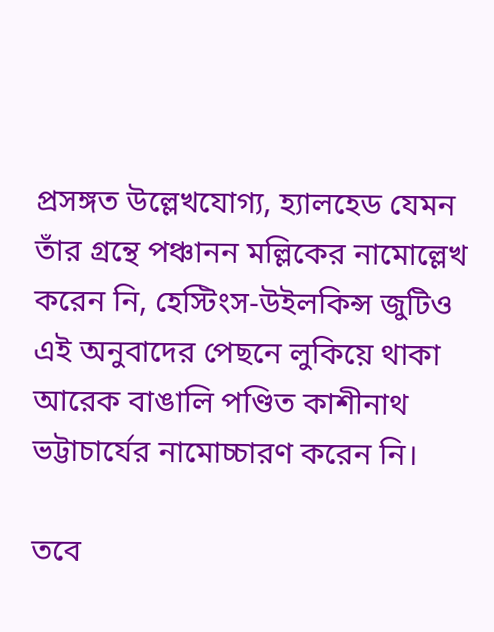প্রসঙ্গত উল্লেখযোগ্য, হ্যালহেড যেমন তাঁর গ্রন্থে পঞ্চানন মল্লিকের নামোল্লেখ করেন নি, হেস্টিংস-উইলকিন্স জুটিও এই অনুবাদের পেছনে লুকিয়ে থাকা আরেক বাঙালি পণ্ডিত কাশীনাথ ভট্টাচার্যের নামোচ্চারণ করেন নি।

তবে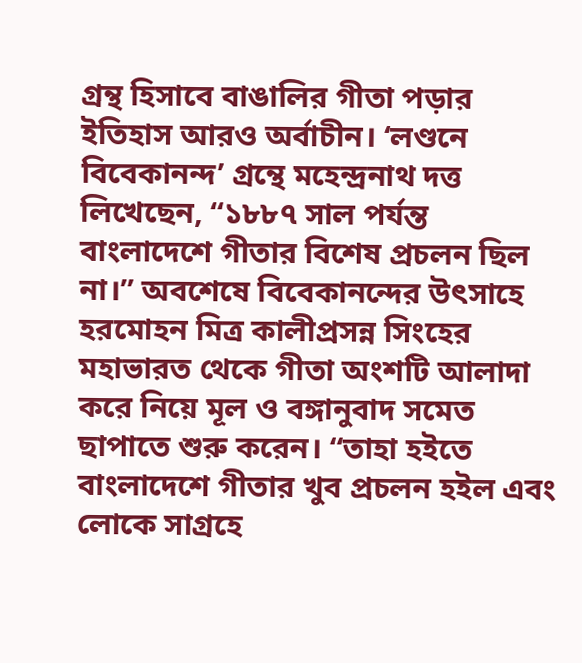গ্রন্থ হিসাবে বাঙালির গীতা পড়ার ইতিহাস আরও অর্বাচীন। ‘লণ্ডনে বিবেকানন্দ’ গ্রন্থে মহেন্দ্রনাথ দত্ত লিখেছেন, “১৮৮৭ সাল পর্যন্ত বাংলাদেশে গীতার বিশেষ প্রচলন ছিল না।” অবশেষে বিবেকানন্দের উৎসাহে হরমোহন মিত্র কালীপ্রসন্ন সিংহের মহাভারত থেকে গীতা অংশটি আলাদা করে নিয়ে মূল ও বঙ্গানুবাদ সমেত ছাপাতে শুরু করেন। “তাহা হইতে বাংলাদেশে গীতার খুব প্রচলন হইল এবং লোকে সাগ্রহে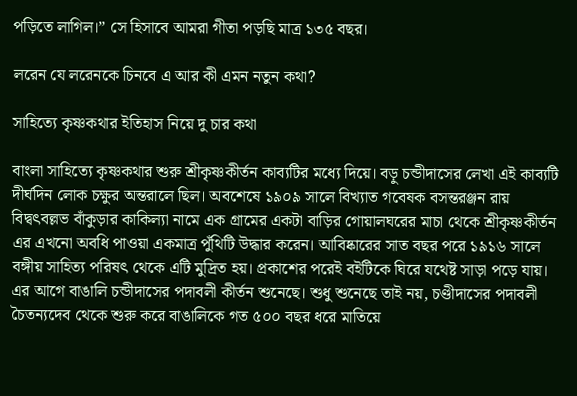পড়িতে লাগিল।” সে হিসাবে আমরা গীতা পড়ছি মাত্র ১৩৫ বছর।

লরেন যে লরেনকে চিনবে এ আর কী এমন নতুন কথা?

সাহিত্যে কৃষ্ণকথার ইতিহাস নিয়ে দু চার কথা

বাংলা সাহিত্যে কৃষ্ণকথার শুরু শ্রীকৃষ্ণকীর্তন কাব্যটির মধ্যে দিয়ে। বড়ু চন্ডীদাসের লেখা এই কাব্যটি দীর্ঘদিন লোক চক্ষুর অন্তরালে ছিল। অবশেষে ১৯০৯ সালে বিখ্যাত গবেষক বসন্তরঞ্জন রায় বিদ্বৎবল্লভ বাঁকুড়ার কাকিল্যা নামে এক গ্রামের একটা বাড়ির গোয়ালঘরের মাচা থেকে শ্রীকৃষ্ণকীর্তন এর এখনো অবধি পাওয়া একমাত্র পুঁথিটি উদ্ধার করেন। আবিষ্কারের সাত বছর পরে ১৯১৬ সালে বঙ্গীয় সাহিত্য পরিষৎ থেকে এটি মুদ্রিত হয়। প্রকাশের পরেই বইটিকে ঘিরে যথেষ্ট সাড়া পড়ে যায়। এর আগে বাঙালি চন্ডীদাসের পদাবলী কীর্তন শুনেছে। শুধু শুনেছে তাই নয়, চণ্ডীদাসের পদাবলী চৈতন্যদেব থেকে শুরু করে বাঙালিকে গত ৫০০ বছর ধরে মাতিয়ে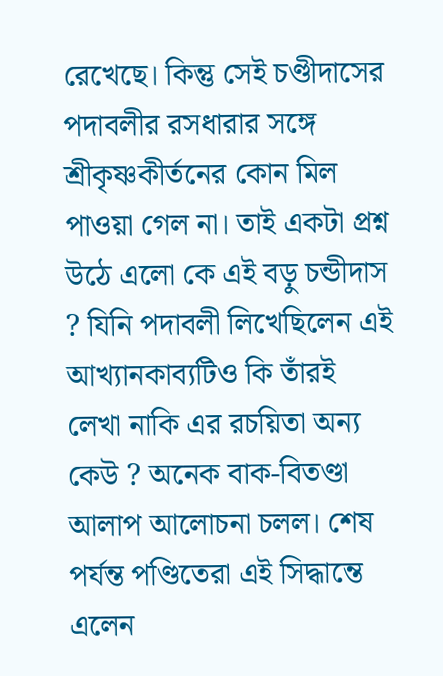রেখেছে। কিন্তু সেই চণ্ডীদাসের পদাবলীর রসধারার সঙ্গে শ্রীকৃষ্ণকীর্তনের কোন মিল পাওয়া গেল না। তাই একটা প্রশ্ন উঠে এলো কে এই বড়ু চন্ডীদাস ? যিনি পদাবলী লিখেছিলেন এই আখ্যানকাব্যটিও কি তাঁরই লেখা নাকি এর রচয়িতা অন্য কেউ ? অনেক বাক-বিতণ্ডা আলাপ আলোচনা চলল। শেষ পর্যন্ত পণ্ডিতেরা এই সিদ্ধান্তে এলেন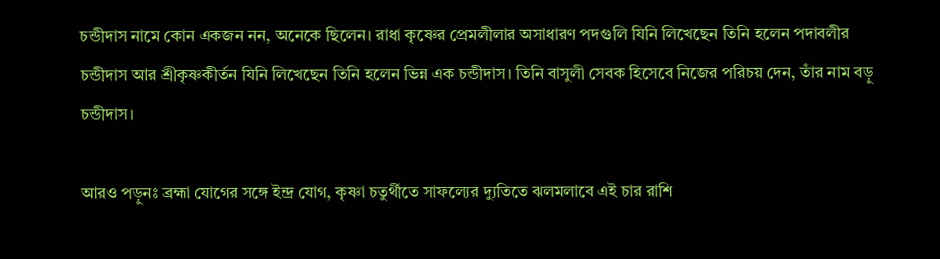চন্ডীদাস নামে কোন একজন নন, অনেকে ছিলেন। রাধা কৃষ্ণের প্রেমলীলার অসাধারণ পদগুলি যিনি লিখেছেন তিনি হলেন পদাবলীর চন্ডীদাস আর শ্রীকৃষ্ণকীর্তন যিনি লিখেছেন তিনি হলেন ভিন্ন এক চন্ডীদাস। তিনি বাসুলী সেবক হিসেবে নিজের পরিচয় দেন, তাঁর নাম বড়ু চন্ডীদাস।

আরও পড়ুনঃ ব্রহ্মা যোগের সঙ্গে ইন্দ্র যোগ, কৃষ্ণা চতুর্থীতে সাফল্যের দ্যুতিতে ঝলমলাবে এই চার রাশি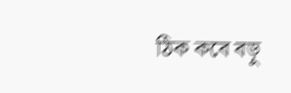ঠিক কবে বড়ু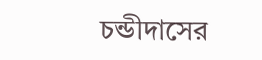চন্ডীদাসের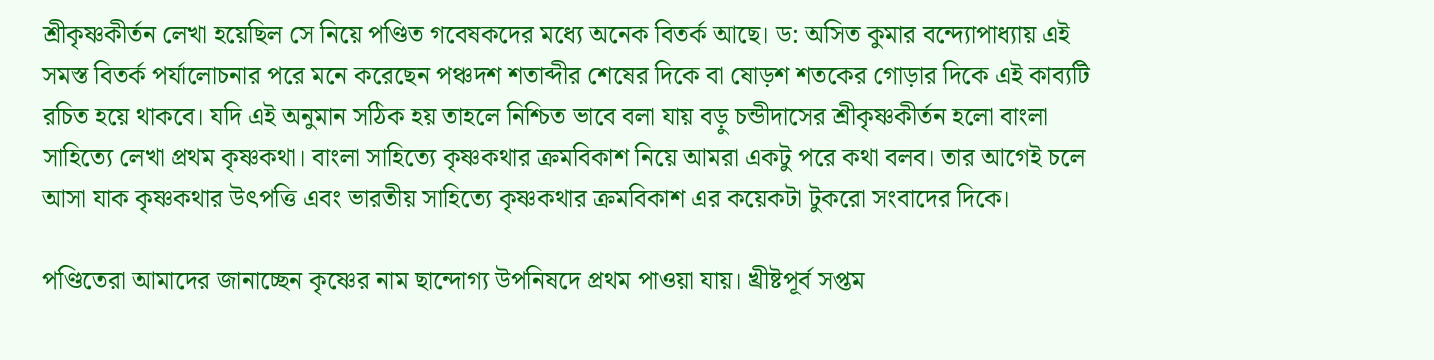শ্রীকৃষ্ণকীর্তন লেখা হয়েছিল সে নিয়ে পণ্ডিত গবেষকদের মধ্যে অনেক বিতর্ক আছে। ড: অসিত কুমার বন্দ্যোপাধ্যায় এই সমস্ত বিতর্ক পর্যালোচনার পরে মনে করেছেন পঞ্চদশ শতাব্দীর শেষের দিকে বা ষোড়শ শতকের গোড়ার দিকে এই কাব্যটি রচিত হয়ে থাকবে। যদি এই অনুমান সঠিক হয় তাহলে নিশ্চিত ভাবে বলা যায় বড়ু চন্ডীদাসের শ্রীকৃষ্ণকীর্তন হলো বাংলা সাহিত্যে লেখা প্রথম কৃষ্ণকথা। বাংলা সাহিত্যে কৃষ্ণকথার ক্রমবিকাশ নিয়ে আমরা একটু পরে কথা বলব। তার আগেই চলে আসা যাক কৃষ্ণকথার উৎপত্তি এবং ভারতীয় সাহিত্যে কৃষ্ণকথার ক্রমবিকাশ এর কয়েকটা টুকরো সংবাদের দিকে।

পণ্ডিতেরা আমাদের জানাচ্ছেন কৃষ্ণের নাম ছান্দোগ্য উপনিষদে প্রথম পাওয়া যায়। খ্রীষ্টপূর্ব সপ্তম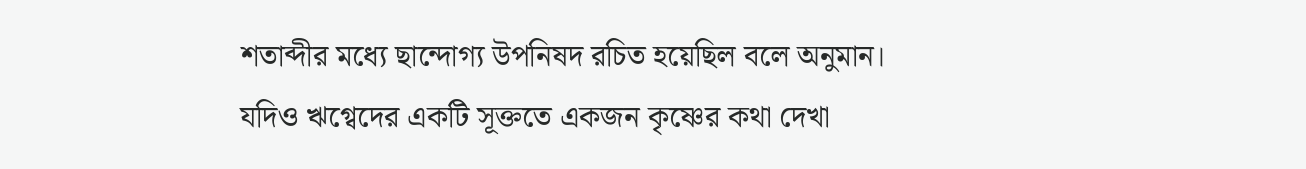শতাব্দীর মধ্যে ছান্দোগ্য উপনিষদ রচিত হয়েছিল বলে অনুমান। যদিও ঋগ্বেদের একটি সূক্ততে একজন কৃষ্ণের কথা দেখা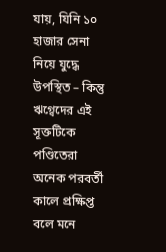যায়, যিনি ১০ হাজার সেনা নিয়ে যুদ্ধে উপস্থিত – কিন্তু ঋগ্বেদের এই সূক্তটিকে পণ্ডিতেরা অনেক পরবর্তী কালে প্রক্ষিপ্ত বলে মনে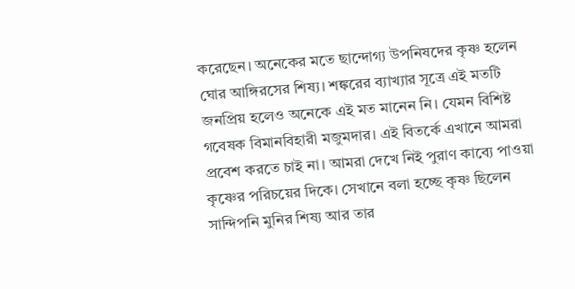করেছেন। অনেকের মতে ছান্দোগ্য উপনিষদের কৃষ্ণ হলেন ঘোর আঙ্গিরসের শিষ্য। শঙ্করের ব্যাখ্যার সূত্রে এই মতটি জনপ্রিয় হলেও অনেকে এই মত মানেন নি। যেমন বিশিষ্ট গবেষক বিমানবিহারী মজুমদার। এই বিতর্কে এখানে আমরা প্রবেশ করতে চাই না। আমরা দেখে নিই পুরাণ কাব্যে পাওয়া কৃষ্ণের পরিচয়ের দিকে। সেখানে বলা হচ্ছে কৃষ্ণ ছিলেন সান্দিপনি মুনির শিষ্য আর তার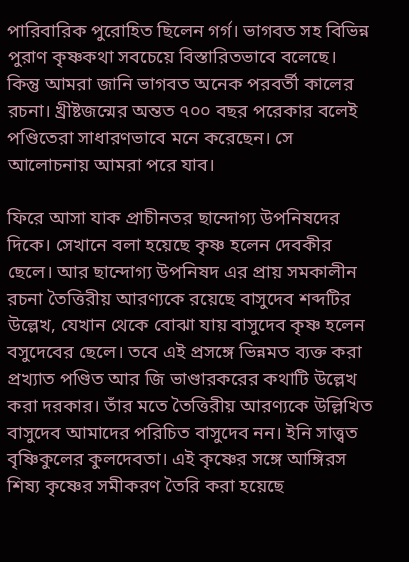পারিবারিক পুরোহিত ছিলেন গর্গ। ভাগবত সহ বিভিন্ন পুরাণ কৃষ্ণকথা সবচেয়ে বিস্তারিতভাবে বলেছে। কিন্তু আমরা জানি ভাগবত অনেক পরবর্তী কালের রচনা। খ্রীষ্টজন্মের অন্তত ৭০০ বছর পরেকার বলেই পণ্ডিতেরা সাধারণভাবে মনে করেছেন। সে আলোচনায় আমরা পরে যাব।

ফিরে আসা যাক প্রাচীনতর ছান্দোগ্য উপনিষদের দিকে। সেখানে বলা হয়েছে কৃষ্ণ হলেন দেবকীর ছেলে। আর ছান্দোগ্য উপনিষদ এর প্রায় সমকালীন রচনা তৈত্তিরীয় আরণ্যকে রয়েছে বাসুদেব শব্দটির উল্লেখ, যেখান থেকে বোঝা যায় বাসুদেব কৃষ্ণ হলেন বসুদেবের ছেলে। তবে এই প্রসঙ্গে ভিন্নমত ব্যক্ত করা প্রখ্যাত পণ্ডিত আর জি ভাণ্ডারকরের কথাটি উল্লেখ করা দরকার। তাঁর মতে তৈত্তিরীয় আরণ্যকে উল্লিখিত বাসুদেব আমাদের পরিচিত বাসুদেব নন। ইনি সাত্ত্বত বৃষ্ণিকুলের কুলদেবতা। এই কৃষ্ণের সঙ্গে আঙ্গিরস শিষ্য কৃষ্ণের সমীকরণ তৈরি করা হয়েছে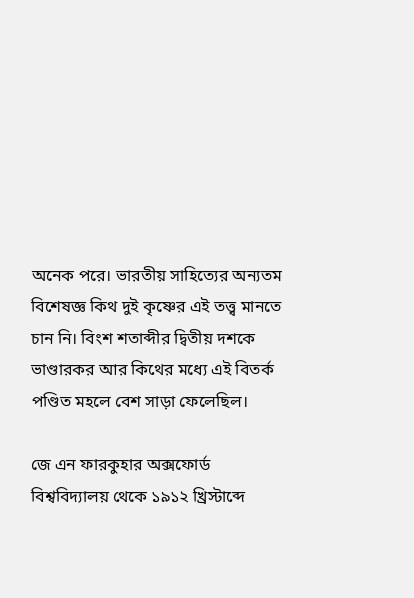অনেক পরে। ভারতীয় সাহিত্যের অন্যতম বিশেষজ্ঞ কিথ দুই কৃষ্ণের এই তত্ত্ব মানতে চান নি। বিংশ শতাব্দীর দ্বিতীয় দশকে ভাণ্ডারকর আর কিথের মধ্যে এই বিতর্ক পণ্ডিত মহলে বেশ সাড়া ফেলেছিল।

জে এন ফারকুহার অক্সফোর্ড বিশ্ববিদ্যালয় থেকে ১৯১২ খ্রিস্টাব্দে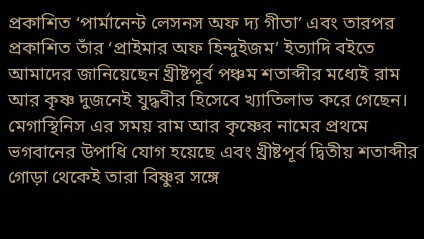প্রকাশিত ‘পার্মানেন্ট লেসনস অফ দ্য গীতা’ এবং তারপর প্রকাশিত তাঁর ‘প্রাইমার অফ হিন্দুইজম’ ইত্যাদি বইতে আমাদের জানিয়েছেন খ্রীষ্টপূর্ব পঞ্চম শতাব্দীর মধ্যেই রাম আর কৃষ্ণ দুজনেই যুদ্ধবীর হিসেবে খ্যাতিলাভ করে গেছেন। মেগাস্থিনিস এর সময় রাম আর কৃষ্ণের নামের প্রথমে ভগবানের উপাধি যোগ হয়েছে এবং খ্রীষ্টপূর্ব দ্বিতীয় শতাব্দীর গোড়া থেকেই তারা বিষ্ণুর সঙ্গে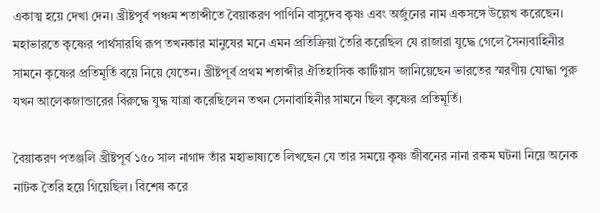একাত্ম হয়ে দেখা দেন। খ্রীষ্টপূর্ব পঞ্চম শতাব্দীতে বৈয়াকরণ পাণিনি বাসুদেব কৃষ্ণ এবং অর্জুনের নাম একসঙ্গে উল্লেখ করেছেন। মহাভারতে কৃষ্ণের পার্থসারথি রূপ তখনকার মানুষের মনে এমন প্রতিক্রিয়া তৈরি করেছিল যে রাজারা যুদ্ধে গেলে সৈন্যবাহিনীর সামনে কৃষ্ণের প্রতিমূর্তি বয়ে নিয়ে যেতেন। খ্রীষ্টপূর্ব প্রথম শতাব্দীর ঐতিহাসিক কার্টিয়াস জানিয়েছেন ভারতের স্মরণীয় যোদ্ধা পুরু যখন আলেকজান্ডারের বিরুদ্ধে যুদ্ধ যাত্রা করেছিলেন তখন সেনাবাহিনীর সামনে ছিল কৃষ্ণের প্রতিমূর্তি।

বৈয়াকরণ পতঞ্জলি খ্রীষ্টপূর্ব ১৫০ সাল নাগাদ তাঁর মহাভাষ্যতে লিখছেন যে তার সময়ে কৃষ্ণ জীবনের নানা রকম ঘটনা নিয়ে অনেক নাটক তৈরি হয়ে গিয়েছিল। বিশেষ করে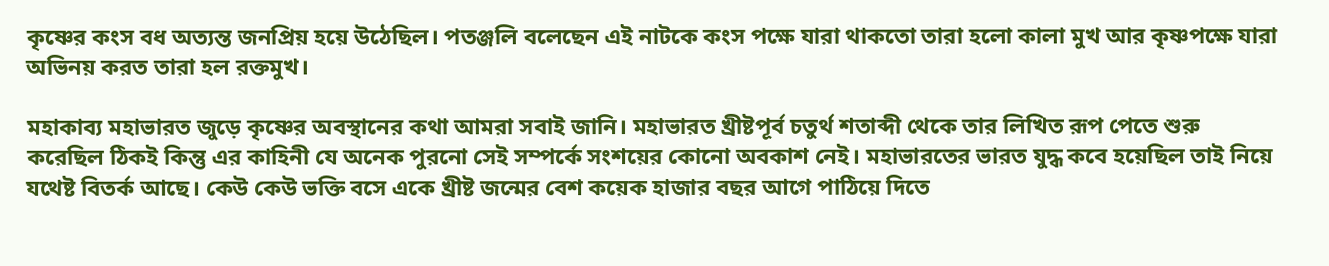কৃষ্ণের কংস বধ অত্যন্ত জনপ্রিয় হয়ে উঠেছিল। পতঞ্জলি বলেছেন এই নাটকে কংস পক্ষে যারা থাকতো তারা হলো কালা মুখ আর কৃষ্ণপক্ষে যারা অভিনয় করত তারা হল রক্তমুখ।

মহাকাব্য মহাভারত জুড়ে কৃষ্ণের অবস্থানের কথা আমরা সবাই জানি। মহাভারত খ্রীষ্টপূর্ব চতুর্থ শতাব্দী থেকে তার লিখিত রূপ পেতে শুরু করেছিল ঠিকই কিন্তু এর কাহিনী যে অনেক পুরনো সেই সম্পর্কে সংশয়ের কোনো অবকাশ নেই। মহাভারতের ভারত যুদ্ধ কবে হয়েছিল তাই নিয়ে যথেষ্ট বিতর্ক আছে। কেউ কেউ ভক্তি বসে একে খ্রীষ্ট জন্মের বেশ কয়েক হাজার বছর আগে পাঠিয়ে দিতে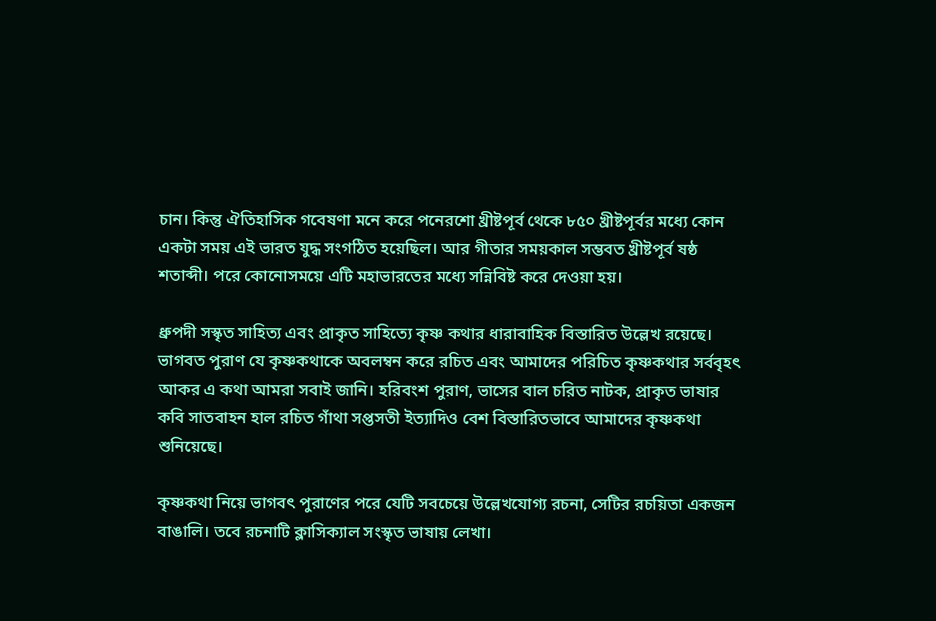চান। কিন্তু ঐতিহাসিক গবেষণা মনে করে পনেরশো খ্রীষ্টপূর্ব থেকে ৮৫০ খ্রীষ্টপূর্বর মধ্যে কোন একটা সময় এই ভারত যুদ্ধ সংগঠিত হয়েছিল। আর গীতার সময়কাল সম্ভবত খ্রীষ্টপূর্ব ষষ্ঠ শতাব্দী। পরে কোনোসময়ে এটি মহাভারতের মধ্যে সন্নিবিষ্ট করে দেওয়া হয়।

ধ্রুপদী সস্কৃত সাহিত্য এবং প্রাকৃত সাহিত্যে কৃষ্ণ কথার ধারাবাহিক বিস্তারিত উল্লেখ রয়েছে। ভাগবত পুরাণ যে কৃষ্ণকথাকে অবলম্বন করে রচিত এবং আমাদের পরিচিত কৃষ্ণকথার সর্ববৃহৎ আকর এ কথা আমরা সবাই জানি। হরিবংশ পুরাণ, ভাসের বাল চরিত নাটক, প্রাকৃত ভাষার কবি সাতবাহন হাল রচিত গাঁথা সপ্তসতী ইত্যাদিও বেশ বিস্তারিতভাবে আমাদের কৃষ্ণকথা শুনিয়েছে।

কৃষ্ণকথা নিয়ে ভাগবৎ পুরাণের পরে যেটি সবচেয়ে উল্লেখযোগ্য রচনা, সেটির রচয়িতা একজন বাঙালি। তবে রচনাটি ক্লাসিক্যাল সংস্কৃত ভাষায় লেখা।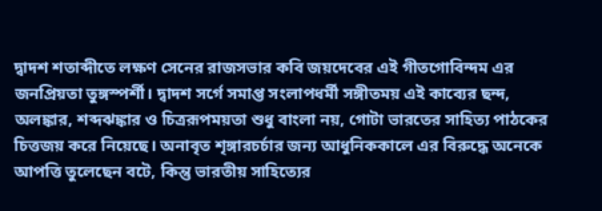দ্বাদশ শতাব্দীতে লক্ষণ সেনের রাজসভার কবি জয়দেবের এই গীতগোবিন্দম এর জনপ্রিয়তা তুঙ্গস্পর্শী। দ্বাদশ সর্গে সমাপ্ত সংলাপধর্মী সঙ্গীতময় এই কাব্যের ছন্দ, অলঙ্কার, শব্দঝঙ্কার ও চিত্ররূপময়তা শুধু বাংলা নয়, গোটা ভারতের সাহিত্য পাঠকের চিত্তজয় করে নিয়েছে। অনাবৃত শৃঙ্গারচর্চার জন্য আধুনিককালে এর বিরুদ্ধে অনেকে আপত্তি তুলেছেন বটে, কিন্তু ভারতীয় সাহিত্যের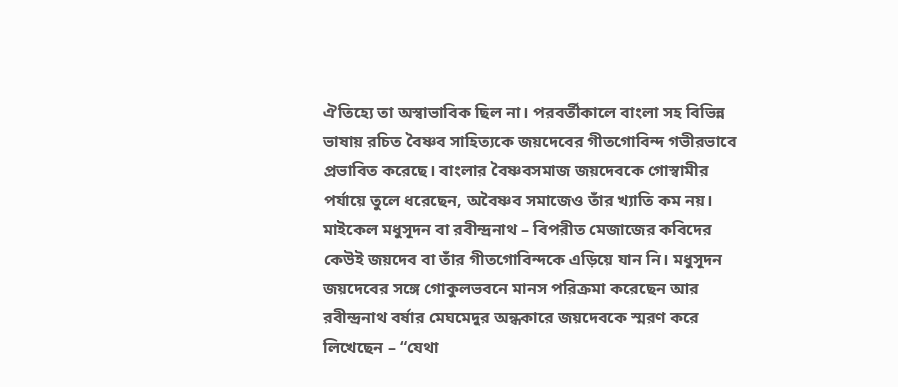ঐতিহ্যে তা অস্বাভাবিক ছিল না। পরবর্তীকালে বাংলা সহ বিভিন্ন ভাষায় রচিত বৈষ্ণব সাহিত্যকে জয়দেবের গীতগোবিন্দ গভীরভাবে প্রভাবিত করেছে। বাংলার বৈষ্ণবসমাজ জয়দেবকে গোস্বামীর পর্যায়ে তুলে ধরেছেন, অবৈষ্ণব সমাজেও তাঁর খ্যাতি কম নয়। মাইকেল মধুসূদন বা রবীন্দ্রনাথ – বিপরীত মেজাজের কবিদের কেউই জয়দেব বা তাঁর গীতগোবিন্দকে এড়িয়ে যান নি। মধুসূদন জয়দেবের সঙ্গে গোকুলভবনে মানস পরিক্রমা করেছেন আর রবীন্দ্রনাথ বর্ষার মেঘমেদুর অন্ধকারে জয়দেবকে স্মরণ করে লিখেছেন – “যেথা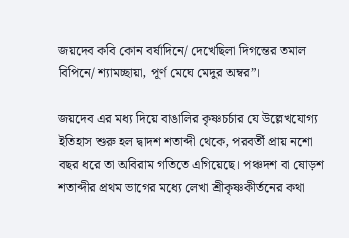জয়দেব কবি কোন বর্ষাদিনে/ দেখেছিলা দিগন্তের তমাল বিপিনে/ শ্যামচ্ছায়া, পূর্ণ মেঘে মেদুর অম্বর”।

জয়দেব এর মধ্য দিয়ে বাঙালির কৃষ্ণচর্চার যে উল্লেখযোগ্য ইতিহাস শুরু হল দ্বাদশ শতাব্দী থেকে, পরবর্তী প্রায় নশো বছর ধরে তা অবিরাম গতিতে এগিয়েছে। পঞ্চদশ বা ষোড়শ শতাব্দীর প্রথম ভাগের মধ্যে লেখা শ্রীকৃষ্ণকীর্তনের কথা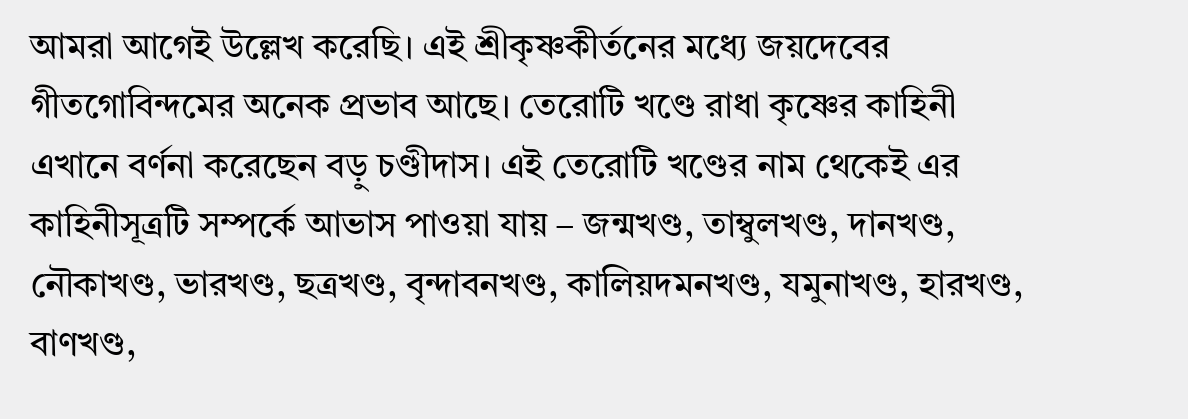আমরা আগেই উল্লেখ করেছি। এই শ্রীকৃষ্ণকীর্তনের মধ্যে জয়দেবের গীতগোবিন্দমের অনেক প্রভাব আছে। তেরোটি খণ্ডে রাধা কৃষ্ণের কাহিনী এখানে বর্ণনা করেছেন বড়ু চণ্ডীদাস। এই তেরোটি খণ্ডের নাম থেকেই এর কাহিনীসূত্রটি সম্পর্কে আভাস পাওয়া যায় – জন্মখণ্ড, তাম্বুলখণ্ড, দানখণ্ড, নৌকাখণ্ড, ভারখণ্ড, ছত্রখণ্ড, বৃন্দাবনখণ্ড, কালিয়দমনখণ্ড, যমুনাখণ্ড, হারখণ্ড, বাণখণ্ড,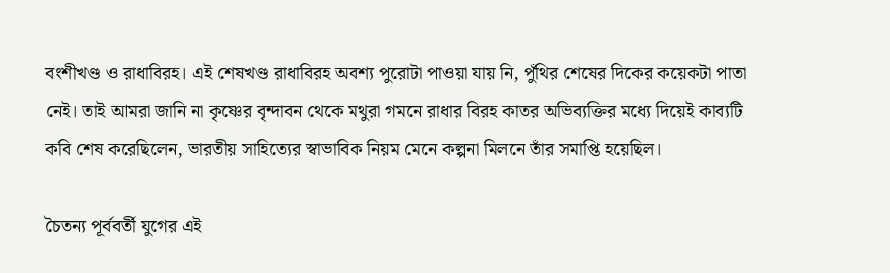বংশীখণ্ড ও রাধাবিরহ। এই শেষখণ্ড রাধাবিরহ অবশ্য পুরোটা পাওয়া যায় নি, পুঁথির শেষের দিকের কয়েকটা পাতা নেই। তাই আমরা জানি না কৃষ্ণের বৃন্দাবন থেকে মথুরা গমনে রাধার বিরহ কাতর অভিব্যক্তির মধ্যে দিয়েই কাব্যটি কবি শেষ করেছিলেন, ভারতীয় সাহিত্যের স্বাভাবিক নিয়ম মেনে কল্পনা মিলনে তাঁর সমাপ্তি হয়েছিল।

চৈতন্য পূর্ববর্তী যুগের এই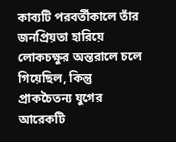কাব্যটি পরবর্তীকালে তাঁর জনপ্রিয়তা হারিয়ে লোকচক্ষুর অন্তরালে চলে গিয়েছিল, কিন্তু প্রাকচৈতন্য যুগের আরেকটি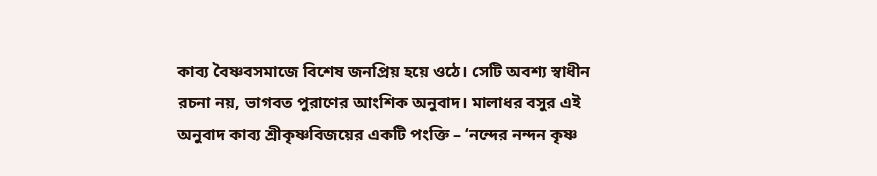কাব্য বৈষ্ণবসমাজে বিশেষ জনপ্রিয় হয়ে ওঠে। সেটি অবশ্য স্বাধীন রচনা নয়, ভাগবত পুরাণের আংশিক অনুবাদ। মালাধর বসুর এই অনুবাদ কাব্য শ্রীকৃষ্ণবিজয়ের একটি পংক্তি – ‘নন্দের নন্দন কৃষ্ণ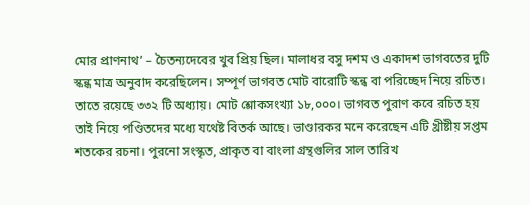মোর প্রাণনাথ’ – চৈতন্যদেবের খুব প্রিয় ছিল। মালাধর বসু দশম ও একাদশ ভাগবতের দুটি স্কন্ধ মাত্র অনুবাদ করেছিলেন। সম্পূর্ণ ভাগবত মোট বারোটি স্কন্ধ বা পরিচ্ছেদ নিয়ে রচিত। তাতে রয়েছে ৩৩২ টি অধ্যায়। মোট শ্লোকসংখ্যা ১৮,০০০। ভাগবত পুরাণ কবে রচিত হয় তাই নিয়ে পণ্ডিতদের মধ্যে যথেষ্ট বিতর্ক আছে। ভাণ্ডারকর মনে করেছেন এটি খ্রীষ্টীয় সপ্তম শতকের রচনা। পুরনো সংস্কৃত, প্রাকৃত বা বাংলা গ্রন্থগুলির সাল তারিখ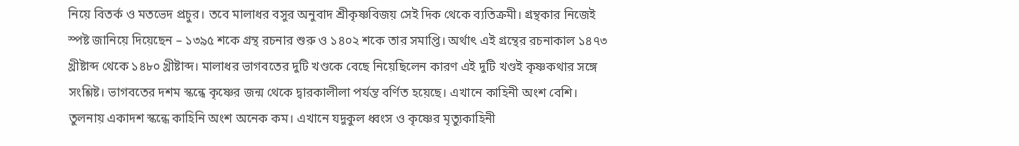নিয়ে বিতর্ক ও মতভেদ প্রচুর। তবে মালাধর বসুর অনুবাদ শ্রীকৃষ্ণবিজয় সেই দিক থেকে ব্যতিক্রমী। গ্রন্থকার নিজেই স্পষ্ট জানিয়ে দিয়েছেন – ১৩৯৫ শকে গ্রন্থ রচনার শুরু ও ১৪০২ শকে তার সমাপ্তি। অর্থাৎ এই গ্রন্থের রচনাকাল ১৪৭৩ খ্রীষ্টাব্দ থেকে ১৪৮০ খ্রীষ্টাব্দ। মালাধর ভাগবতের দুটি খণ্ডকে বেছে নিয়েছিলেন কারণ এই দুটি খণ্ডই কৃষ্ণকথার সঙ্গে সংশ্লিষ্ট। ভাগবতের দশম স্কন্ধে কৃষ্ণের জন্ম থেকে দ্বারকালীলা পর্যন্ত বর্ণিত হয়েছে। এখানে কাহিনী অংশ বেশি। তুলনায় একাদশ স্কন্ধে কাহিনি অংশ অনেক কম। এখানে যদুকুল ধ্বংস ও কৃষ্ণের মৃত্যুকাহিনী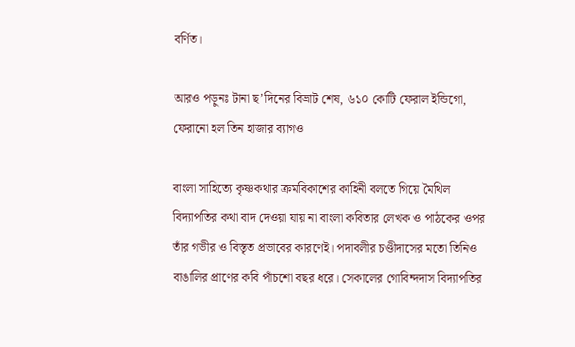বর্ণিত।

আরও পড়ুনঃ টানা ছ’দিনের বিভ্রাট শেষ, ৬১০ কোটি ফেরাল ইন্ডিগো, ফেরানো হল তিন হাজার ব্যাগও

বাংলা সাহিত্যে কৃষ্ণকথার ক্রমবিকাশের কাহিনী বলতে গিয়ে মৈথিল বিদ্যাপতির কথা বাদ দেওয়া যায় না বাংলা কবিতার লেখক ও পাঠকের ওপর তাঁর গভীর ও বিস্তৃত প্রভাবের কারণেই। পদাবলীর চণ্ডীদাসের মতো তিনিও বাঙালির প্রাণের কবি পাঁচশো বছর ধরে। সেকালের গোবিন্দদাস বিদ্যাপতির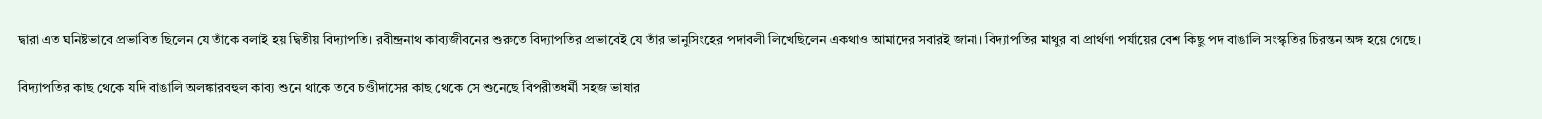দ্বারা এত ঘনিষ্টভাবে প্রভাবিত ছিলেন যে তাঁকে বলাই হয় দ্বিতীয় বিদ্যাপতি। রবীন্দ্রনাথ কাব্যজীবনের শুরুতে বিদ্যাপতির প্রভাবেই যে তাঁর ভানুসিংহের পদাবলী লিখেছিলেন একথাও আমাদের সবারই জানা। বিদ্যাপতির মাথুর বা প্রার্থণা পর্যায়ের বেশ কিছু পদ বাঙালি সংস্কৃতির চিরন্তন অঙ্গ হয়ে গেছে।

বিদ্যাপতির কাছ থেকে যদি বাঙালি অলঙ্কারবহুল কাব্য শুনে থাকে তবে চণ্ডীদাসের কাছ থেকে সে শুনেছে বিপরীতধর্মী সহজ ভাষার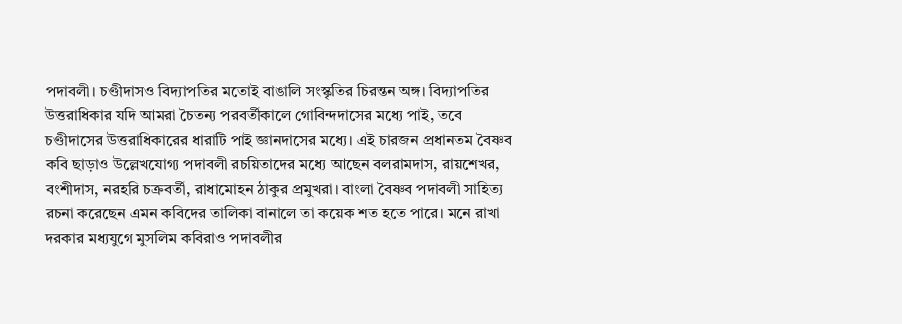পদাবলী। চণ্ডীদাসও বিদ্যাপতির মতোই বাঙালি সংস্কৃতির চিরন্তন অঙ্গ। বিদ্যাপতির উত্তরাধিকার যদি আমরা চৈতন্য পরবর্তীকালে গোবিন্দদাসের মধ্যে পাই, তবে চণ্ডীদাসের উত্তরাধিকারের ধারাটি পাই জ্ঞানদাসের মধ্যে। এই চারজন প্রধানতম বৈষ্ণব কবি ছাড়াও উল্লেখযোগ্য পদাবলী রচয়িতাদের মধ্যে আছেন বলরামদাস, রায়শেখর, বংশীদাস, নরহরি চক্রবর্তী, রাধামোহন ঠাকুর প্রমুখরা। বাংলা বৈষ্ণব পদাবলী সাহিত্য রচনা করেছেন এমন কবিদের তালিকা বানালে তা কয়েক শত হতে পারে। মনে রাখা দরকার মধ্যযুগে মুসলিম কবিরাও পদাবলীর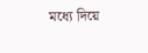মধ্যে দিয়ে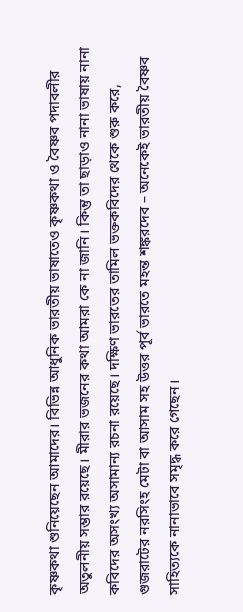কৃষ্ণকথা শুনিয়েছেন আমাদের। বিভিন্ন আধুনিক ভারতীয় ভাষাতেও কৃষ্ণকথা ও বৈষ্ণব পদাবলীর অতুলনীয় সম্ভার রয়েছে। মীরার ভজনের কথা আমরা কে না জানি। কিন্তু তা ছাড়াও নানা ভাষায় নানা কবিদের অসংখ্য অসামান্য রচনা রয়েছে। দক্ষিণ ভারতের তামিল ভক্তকবিদের থেকে শুরু করে, গুজরাটের নরসিংহ মেটা বা আসাম সহ উত্তর পূর্ব ভারতে মহন্ত শঙ্করদেব – অনেকেই ভারতীয় বৈষ্ণব সাহিত্যকে নানাভাবে সমৃদ্ধ করে গেছেন।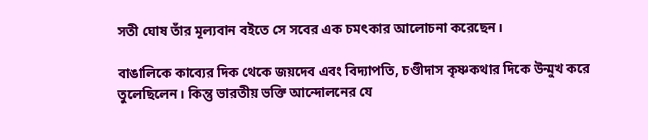সতী ঘোষ তাঁর মূল্যবান বইতে সে সবের এক চমৎকার আলোচনা করেছেন।

বাঙালিকে কাব্যের দিক থেকে জয়দেব এবং বিদ্যাপতি, চণ্ডীদাস কৃষ্ণকথার দিকে উন্মুখ করে তুলেছিলেন। কিন্তু ভারতীয় ভক্তি আন্দোলনের যে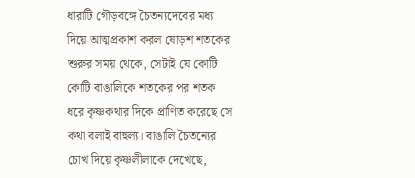ধারাটি গৌড়বঙ্গে চৈতন্যদেবের মধ্য দিয়ে আত্মপ্রকাশ করল ষোড়শ শতকের শুরুর সময় থেকে, সেটাই যে কোটি কোটি বাঙালিকে শতকের পর শতক ধরে কৃষ্ণকথার দিকে প্রাণিত করেছে সে কথা বলাই বাহুল্য। বাঙালি চৈতন্যের চোখ দিয়ে কৃষ্ণলীলাকে দেখেছে,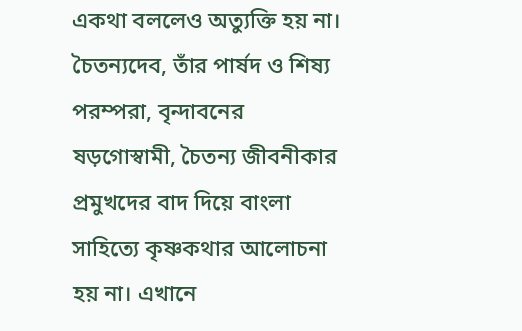একথা বললেও অত্যুক্তি হয় না। চৈতন্যদেব, তাঁর পার্ষদ ও শিষ্য পরম্পরা, বৃন্দাবনের ষড়গোস্বামী, চৈতন্য জীবনীকার প্রমুখদের বাদ দিয়ে বাংলা সাহিত্যে কৃষ্ণকথার আলোচনা হয় না। এখানে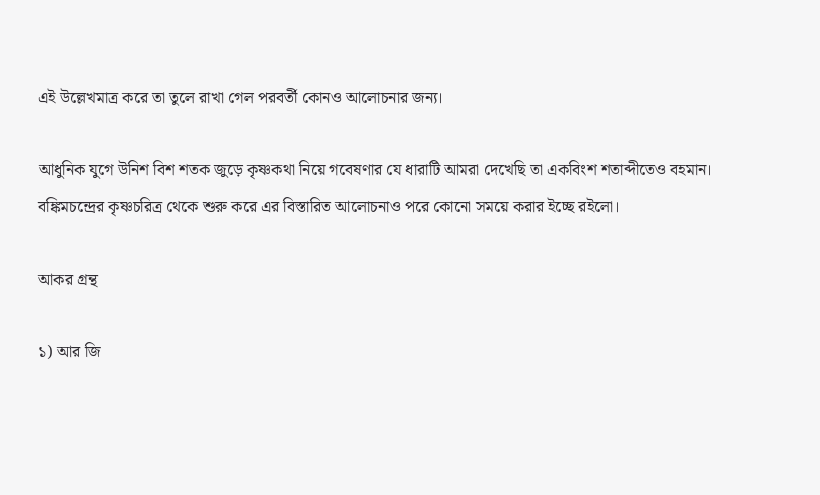এই উল্লেখমাত্র করে তা তুলে রাখা গেল পরবর্তী কোনও আলোচনার জন্য।

আধুনিক যুগে উনিশ বিশ শতক জুড়ে কৃষ্ণকথা নিয়ে গবেষণার যে ধারাটি আমরা দেখেছি তা একবিংশ শতাব্দীতেও বহমান। বঙ্কিমচন্দ্রের কৃষ্ণচরিত্র থেকে শুরু করে এর বিস্তারিত আলোচনাও পরে কোনো সময়ে করার ইচ্ছে রইলো।

আকর গ্রন্থ

১) আর জি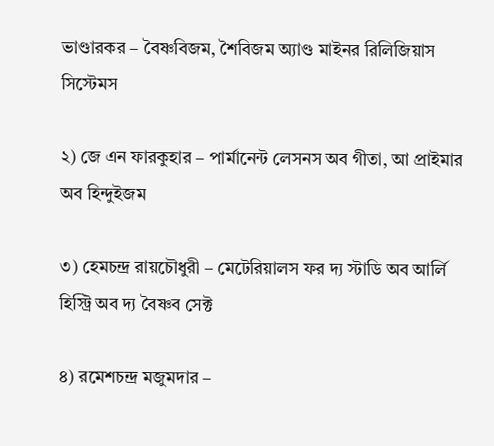ভাণ্ডারকর – বৈষ্ণবিজম, শৈবিজম অ্যাণ্ড মাইনর রিলিজিয়াস সিস্টেমস

২) জে এন ফারকুহার – পার্মানেন্ট লেসনস অব গীতা, আ প্রাইমার অব হিন্দুইজম

৩) হেমচন্দ্র রায়চৌধুরী – মেটেরিয়ালস ফর দ্য স্টাডি অব আর্লি হিস্ট্রি অব দ্য বৈষ্ণব সেক্ট

৪) রমেশচন্দ্র মজুমদার –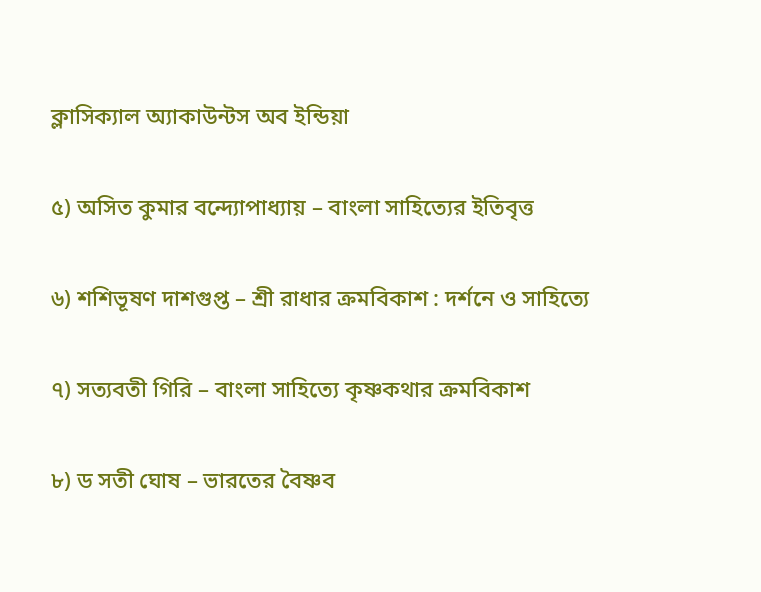ক্লাসিক্যাল অ্যাকাউন্টস অব ইন্ডিয়া

৫) অসিত কুমার বন্দ্যোপাধ্যায় – বাংলা সাহিত্যের ইতিবৃত্ত

৬) শশিভূষণ দাশগুপ্ত – শ্রী রাধার ক্রমবিকাশ : দর্শনে ও সাহিত্যে

৭) সত্যবতী গিরি – বাংলা সাহিত্যে কৃষ্ণকথার ক্রমবিকাশ

৮) ড সতী ঘোষ – ভারতের বৈষ্ণব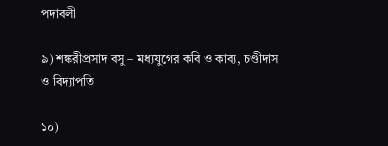পদাবলী

৯) শঙ্করীপ্রসাদ বসু – মধ্যযুগের কবি ও কাব্য, চণ্ডীদাস ও বিদ্যাপতি

১০)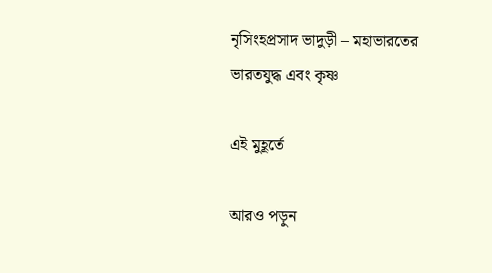নৃসিংহপ্রসাদ ভাদুড়ী – মহাভারতের ভারতযুদ্ধ এবং কৃষ্ণ

এই মুহূর্তে

আরও পড়ুন